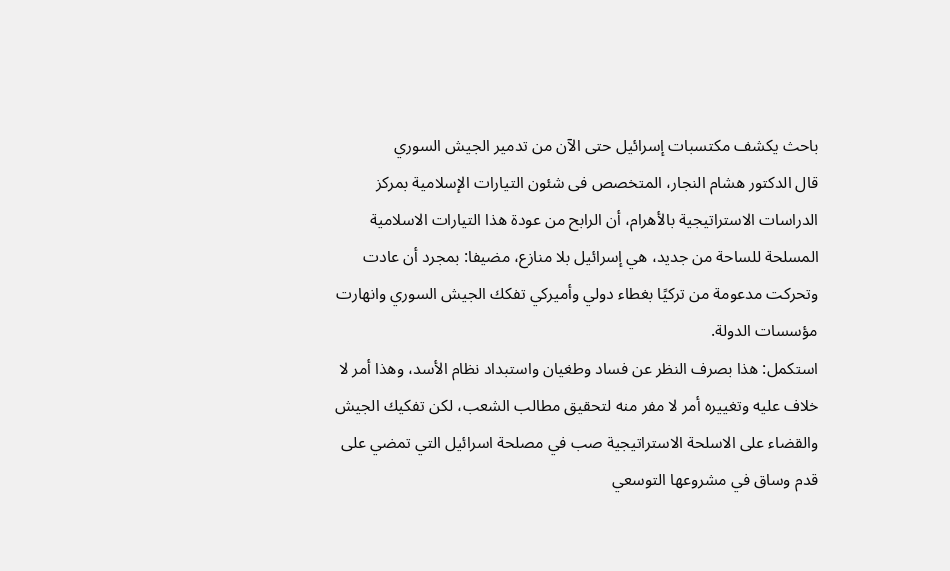باحث يكشف مكتسبات إسرائيل حتى الآن من تدمير الجيش السوري
قال الدكتور هشام النجار، المتخصص فى شئون التيارات الإسلامية بمركز الدراسات الاستراتيجية بالأهرام، أن الرابح من عودة هذا التيارات الاسلامية المسلحة للساحة من جديد، هي إسرائيل بلا منازع، مضيفا: بمجرد أن عادت وتحركت مدعومة من تركيًا بغطاء دولي وأميركي تفكك الجيش السوري وانهارت مؤسسات الدولة.
استكمل: هذا بصرف النظر عن فساد وطغيان واستبداد نظام الأسد، وهذا أمر لا خلاف عليه وتغييره أمر لا مفر منه لتحقيق مطالب الشعب، لكن تفكيك الجيش والقضاء على الاسلحة الاستراتيجية صب في مصلحة اسرائيل التي تمضي على قدم وساق في مشروعها التوسعي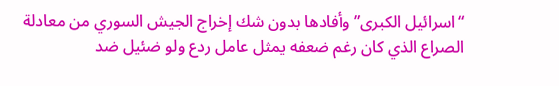“اسرائيل الكبرى” وأفادها بدون شك إخراج الجيش السوري من معادلة الصراع الذي كان رغم ضعفه يمثل عامل ردع ولو ضئيل ضد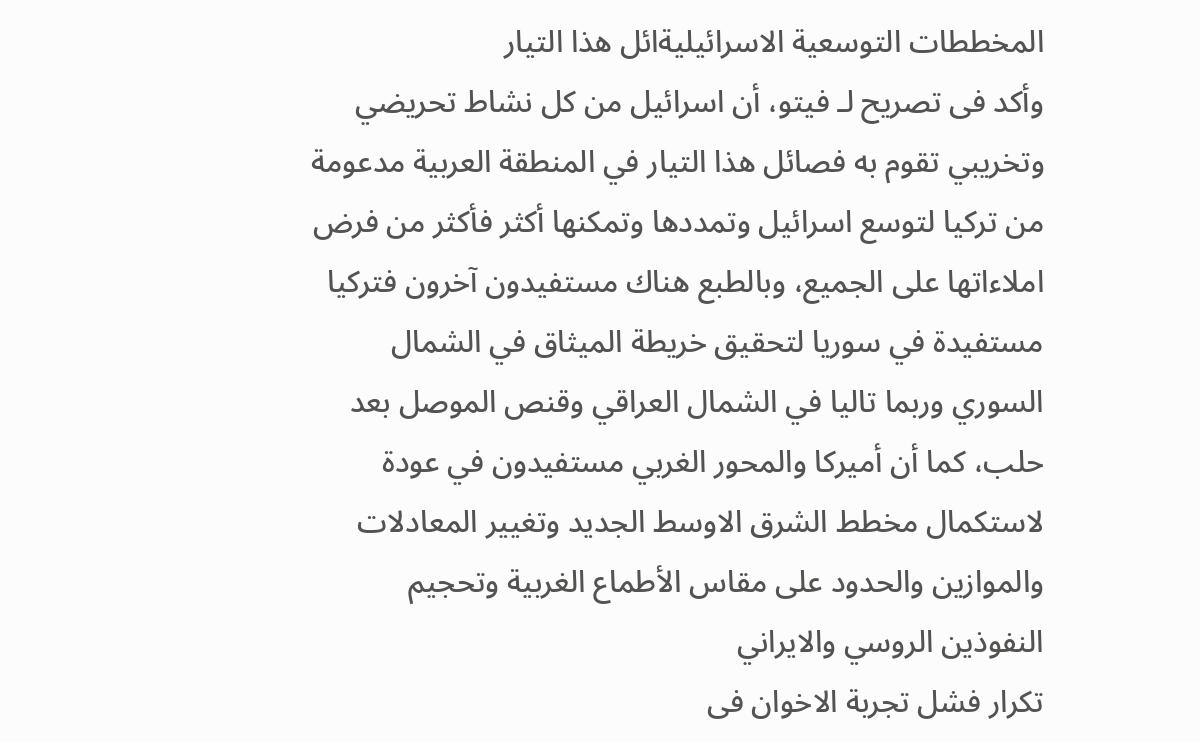المخططات التوسعية الاسرائيليةائل هذا التيار
وأكد فى تصريح لـ فيتو، أن اسرائيل من كل نشاط تحريضي وتخريبي تقوم به فصائل هذا التيار في المنطقة العربية مدعومة من تركيا لتوسع اسرائيل وتمددها وتمكنها أكثر فأكثر من فرض املاءاتها على الجميع، وبالطبع هناك مستفيدون آخرون فتركيا مستفيدة في سوريا لتحقيق خريطة الميثاق في الشمال السوري وربما تاليا في الشمال العراقي وقنص الموصل بعد حلب، كما أن أميركا والمحور الغربي مستفيدون في عودة لاستكمال مخطط الشرق الاوسط الجديد وتغيير المعادلات والموازين والحدود على مقاس الأطماع الغربية وتحجيم النفوذين الروسي والايراني
تكرار فشل تجربة الاخوان فى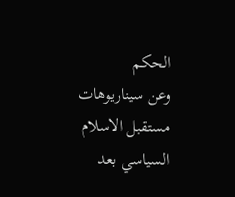الحكم
وعن سيناريوهات مستقبل الاسلام السياسي بعد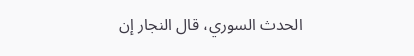الحدث السوري، قال النجار إن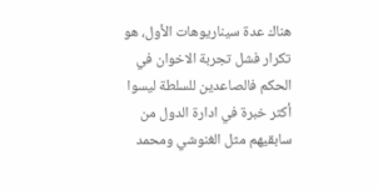هناك عدة سيناريوهات الأول، هو تكرار فشل تجربة الاخوان في الحكم فالصاعدين للسلطة ليسوا أكثر خبرة في ادارة الدول من سابقيهم مثل الغنوشي ومحمد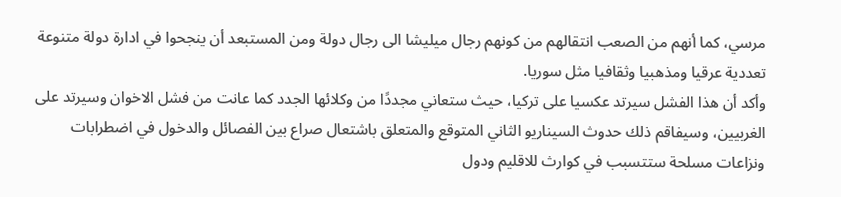مرسي، كما أنهم من الصعب انتقالهم من كونهم رجال ميليشا الى رجال دولة ومن المستبعد أن ينجحوا في ادارة دولة متنوعة تعددية عرقيا ومذهبيا وثقافيا مثل سوريا.
وأكد أن هذا الفشل سيرتد عكسيا على تركيا، حيث ستعاني مجددًا من وكلائها الجدد كما عانت من فشل الاخوان وسيرتد على الغربيين، وسيفاقم ذلك حدوث السيناريو الثاني المتوقع والمتعلق باشتعال صراع بين الفصائل والدخول في اضطرابات ونزاعات مسلحة ستتسبب في كوارث للاقليم ودول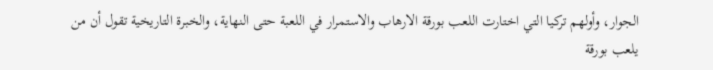الجوار، وأولهم تركيا التي اختارت اللعب بورقة الارهاب والاستمرار في اللعبة حتى النهاية، والخبرة التاريخية تقول أن من يلعب بورقة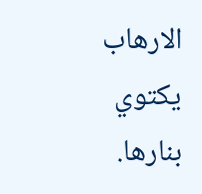الارهاب يكتوي بنارها.